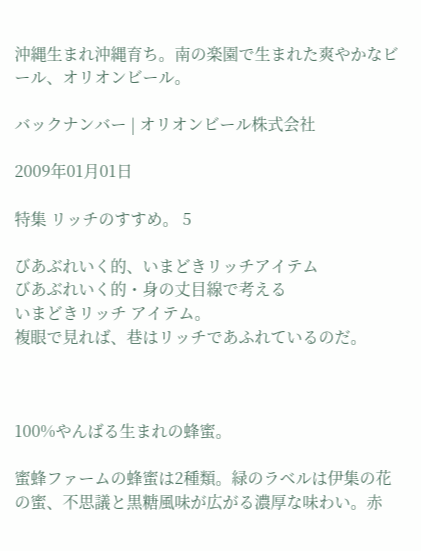沖縄生まれ沖縄育ち。南の楽園で生まれた爽やかなビール、オリオンビール。

バックナンバー | オリオンビール株式会社

2009年01月01日

特集 リッチのすすめ。 5

びあぶれいく的、いまどきリッチアイテム
びあぶれいく的・身の丈目線で考える
いまどきリッチ アイテム。
複眼で見れば、巷はリッチであふれているのだ。



100%やんばる生まれの蜂蜜。

蜜蜂ファームの蜂蜜は2種類。緑のラベルは伊集の花の蜜、不思議と黒糖風味が広がる濃厚な味わい。赤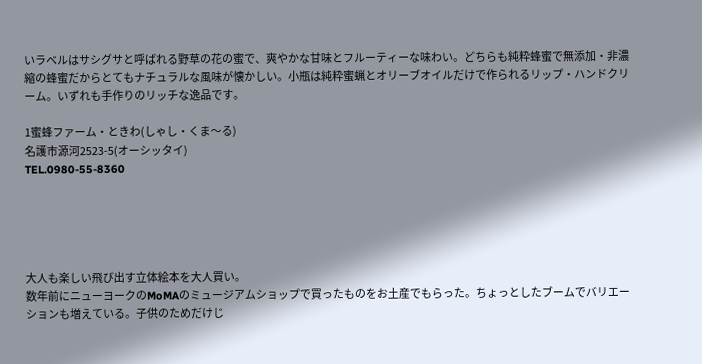いラベルはサシグサと呼ばれる野草の花の蜜で、爽やかな甘味とフルーティーな味わい。どちらも純粋蜂蜜で無添加・非濃縮の蜂蜜だからとてもナチュラルな風味が懐かしい。小瓶は純粋蜜蝋とオリーブオイルだけで作られるリップ・ハンドクリーム。いずれも手作りのリッチな逸品です。

1蜜蜂ファーム・ときわ(しゃし・くま〜る)
名護市源河2523-5(オーシッタイ)
TEL.0980-55-8360





大人も楽しい飛び出す立体絵本を大人買い。
数年前にニューヨークのMoMAのミュージアムショップで買ったものをお土産でもらった。ちょっとしたブームでバリエーションも増えている。子供のためだけじ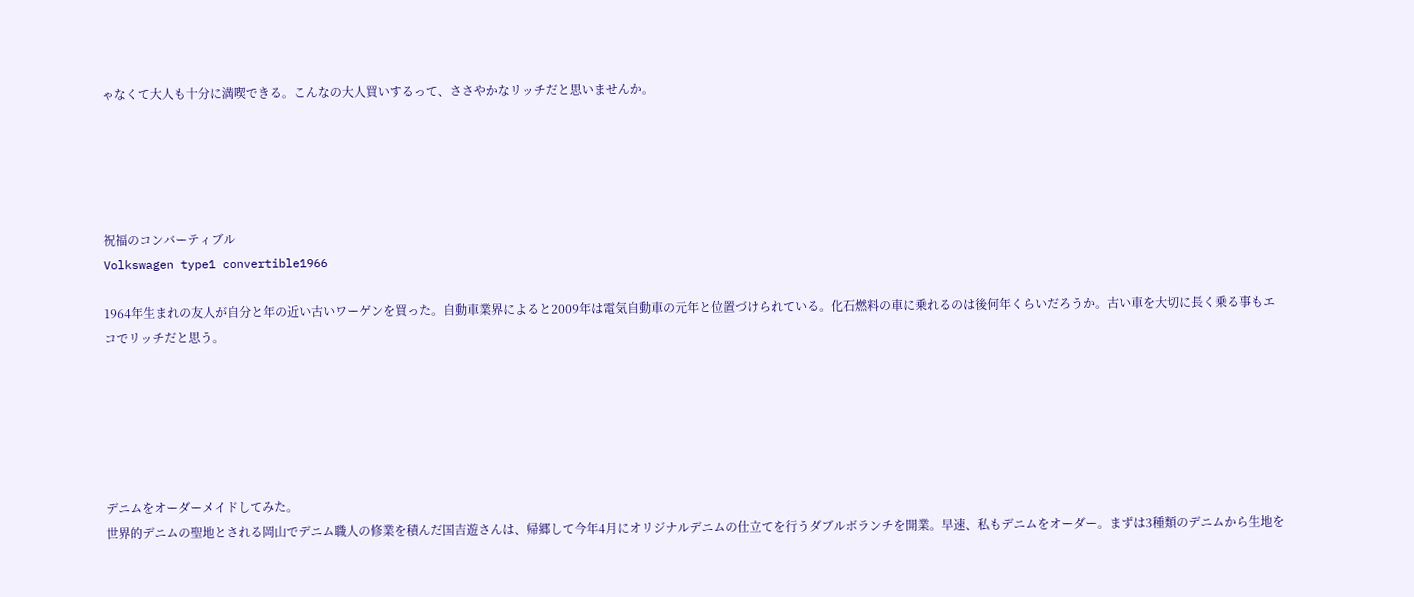ゃなくて大人も十分に満喫できる。こんなの大人買いするって、ささやかなリッチだと思いませんか。





祝福のコンバーティブル
Volkswagen type1 convertible1966

1964年生まれの友人が自分と年の近い古いワーゲンを買った。自動車業界によると2009年は電気自動車の元年と位置づけられている。化石燃料の車に乗れるのは後何年くらいだろうか。古い車を大切に長く乗る事もエコでリッチだと思う。






デニムをオーダーメイドしてみた。
世界的デニムの聖地とされる岡山でデニム職人の修業を積んだ国吉遊さんは、帰郷して今年4月にオリジナルデニムの仕立てを行うダブルボランチを開業。早速、私もデニムをオーダー。まずは3種類のデニムから生地を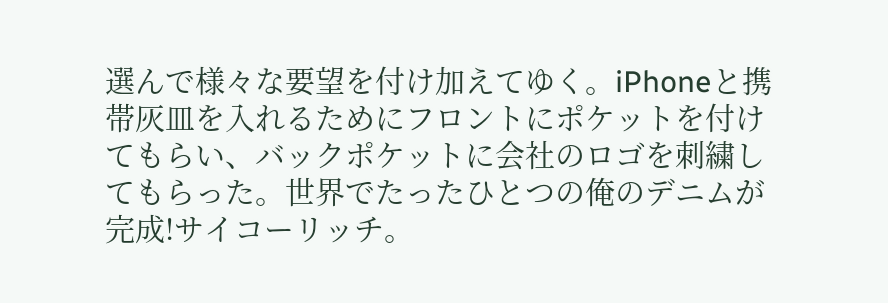選んで様々な要望を付け加えてゆく。iPhoneと携帯灰皿を入れるためにフロントにポケットを付けてもらい、バックポケットに会社のロゴを刺繍してもらった。世界でたったひとつの俺のデニムが完成!サイコーリッチ。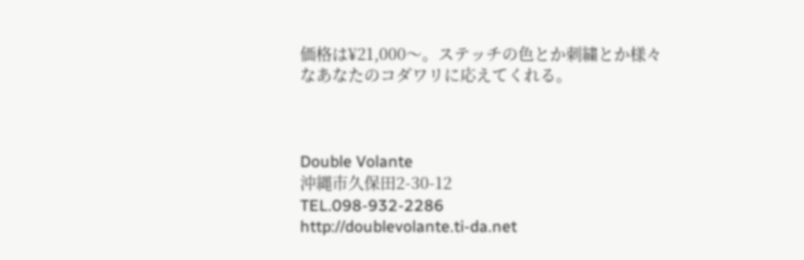価格は¥21,000〜。ステッチの色とか刺繍とか様々なあなたのコダワリに応えてくれる。



Double Volante
沖縄市久保田2-30-12
TEL.098-932-2286
http://doublevolante.ti-da.net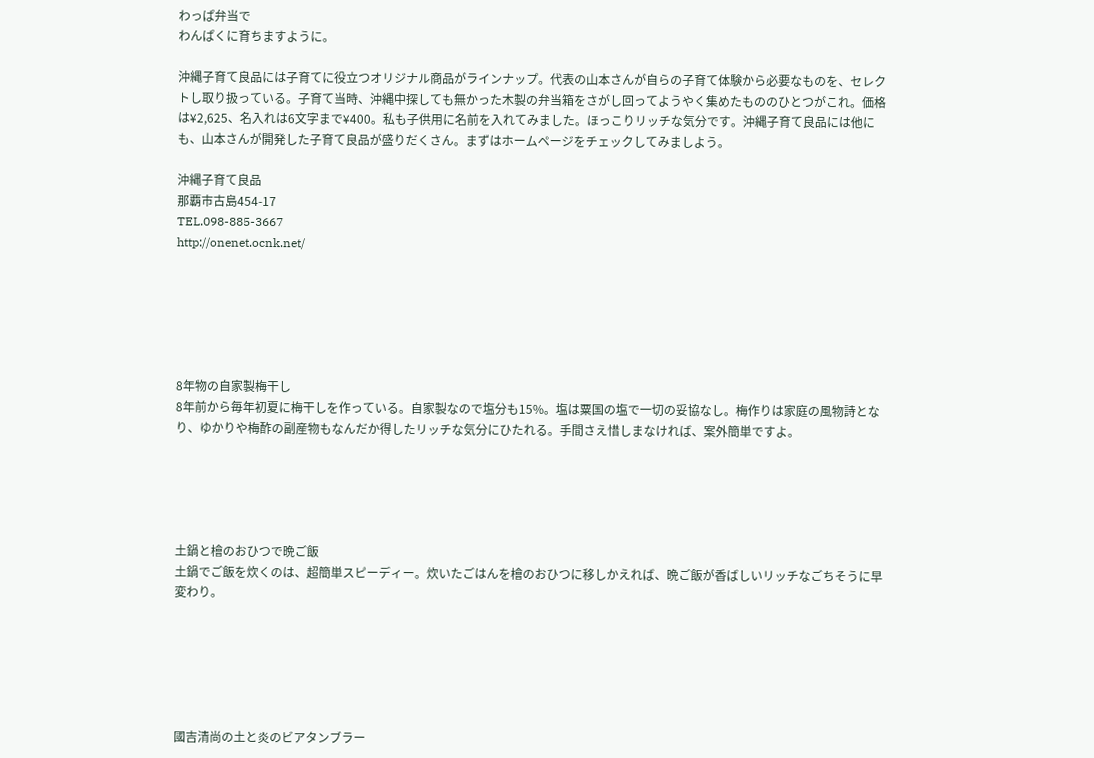わっぱ弁当で
わんぱくに育ちますように。

沖縄子育て良品には子育てに役立つオリジナル商品がラインナップ。代表の山本さんが自らの子育て体験から必要なものを、セレクトし取り扱っている。子育て当時、沖縄中探しても無かった木製の弁当箱をさがし回ってようやく集めたもののひとつがこれ。価格は¥2,625、名入れは6文字まで¥400。私も子供用に名前を入れてみました。ほっこりリッチな気分です。沖縄子育て良品には他にも、山本さんが開発した子育て良品が盛りだくさん。まずはホームページをチェックしてみましよう。

沖縄子育て良品
那覇市古島454-17
TEL.098-885-3667
http://onenet.ocnk.net/






8年物の自家製梅干し
8年前から毎年初夏に梅干しを作っている。自家製なので塩分も15%。塩は粟国の塩で一切の妥協なし。梅作りは家庭の風物詩となり、ゆかりや梅酢の副産物もなんだか得したリッチな気分にひたれる。手間さえ惜しまなければ、案外簡単ですよ。





土鍋と檜のおひつで晩ご飯
土鍋でご飯を炊くのは、超簡単スピーディー。炊いたごはんを檜のおひつに移しかえれば、晩ご飯が香ばしいリッチなごちそうに早変わり。






國吉清尚の土と炎のビアタンブラー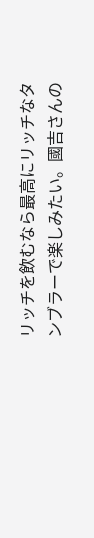リッチを飲むなら最高にリッチなタンブラーで楽しみたい。國吉さんの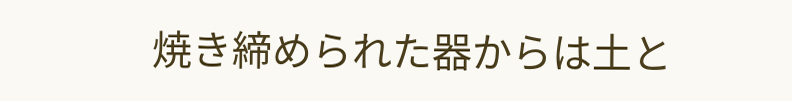焼き締められた器からは土と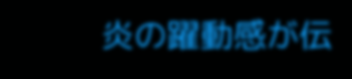炎の躍動感が伝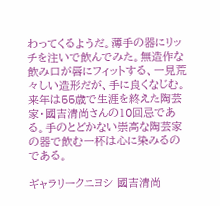わってくるようだ。薄手の器にリッチを注いで飲んでみた。無造作な飲み口が唇にフィットする、一見荒々しい造形だが、手に良くなじむ。来年は55歳で生涯を終えた陶芸家・國吉清尚さんの10回忌である。手のとどかない崇高な陶芸家の器で飲む一杯は心に染みるのである。

ギャラリークニヨシ 國吉清尚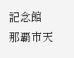記念館
那覇市天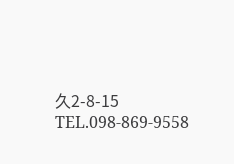久2-8-15
TEL.098-869-9558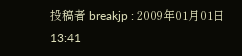投稿者 breakjp : 2009年01月01日 13:41